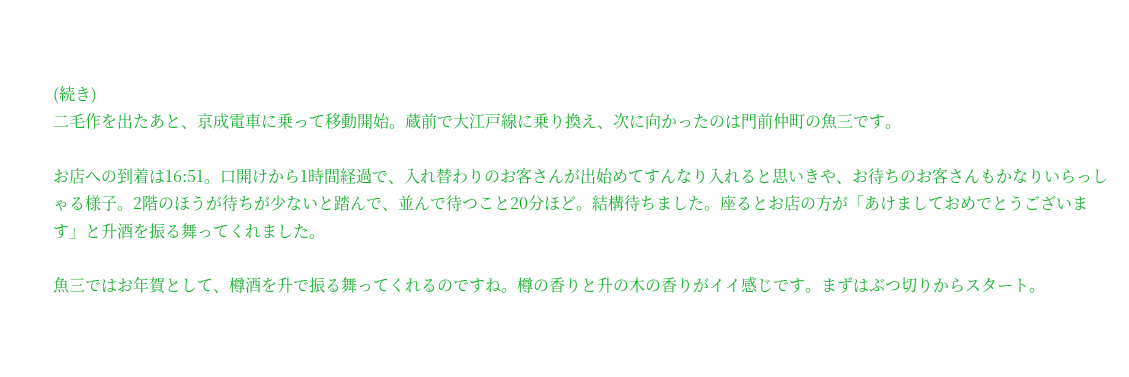(続き)
二毛作を出たあと、京成電車に乗って移動開始。蔵前で大江戸線に乗り換え、次に向かったのは門前仲町の魚三です。

お店への到着は16:51。口開けから1時間経過で、入れ替わりのお客さんが出始めてすんなり入れると思いきや、お待ちのお客さんもかなりいらっしゃる様子。2階のほうが待ちが少ないと踏んで、並んで待つこと20分ほど。結構待ちました。座るとお店の方が「あけましておめでとうございます」と升酒を振る舞ってくれました。

魚三ではお年賀として、樽酒を升で振る舞ってくれるのですね。樽の香りと升の木の香りがイイ感じです。まずはぶつ切りからスタート。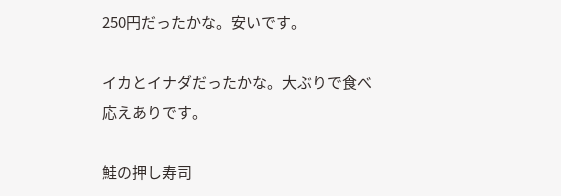250円だったかな。安いです。

イカとイナダだったかな。大ぶりで食べ応えありです。

鮭の押し寿司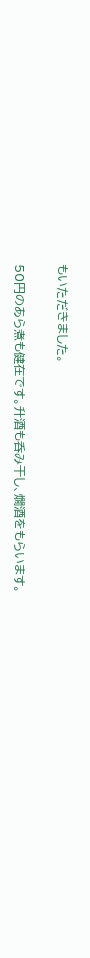もいただきました。

50円のあら煮も健在です。升酒も呑み干し、燗酒をもらいます。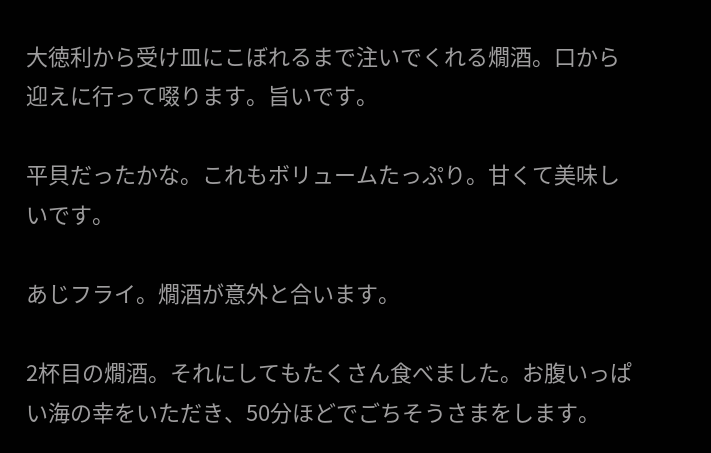大徳利から受け皿にこぼれるまで注いでくれる燗酒。口から迎えに行って啜ります。旨いです。

平貝だったかな。これもボリュームたっぷり。甘くて美味しいです。

あじフライ。燗酒が意外と合います。

2杯目の燗酒。それにしてもたくさん食べました。お腹いっぱい海の幸をいただき、50分ほどでごちそうさまをします。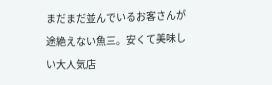まだまだ並んでいるお客さんが途絶えない魚三。安くて美味しい大人気店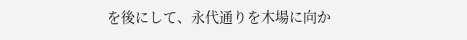を後にして、永代通りを木場に向か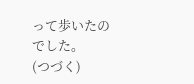って歩いたのでした。
(つづく)